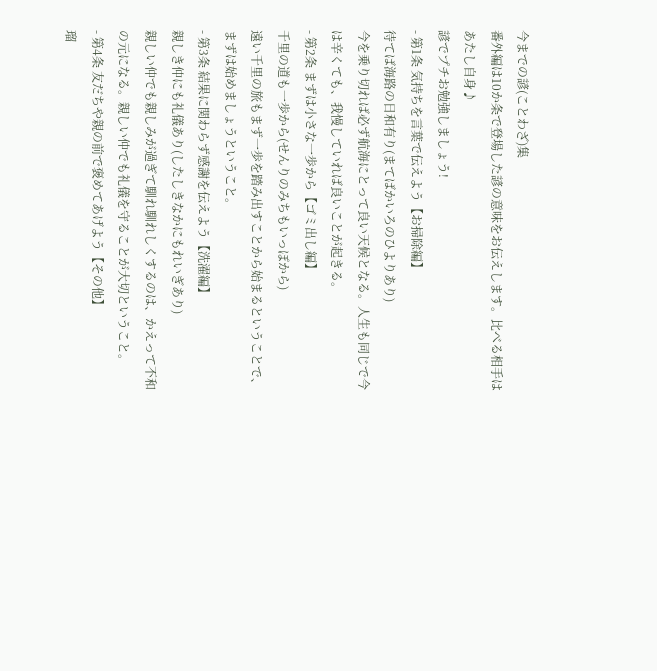今までの諺(ことわざ)集
番外編は10か条で登場した諺の意味をお伝えします。比べる相手はあたし自身♪
諺でプチお勉強しましょう!
- 第1条 気持ちを言葉で伝えよう【お掃除編】
待てば海路の日和有り(まてばかいろのひよりあり)
今を乗り切れば必ず航海にとって良い天候となる。人生も同じで今は辛くても、我慢していれば良いことが起きる。
- 第2条 まずは小さな一歩から【ゴミ出し編】
千里の道も一歩から(せんりのみちもいっぽから)
遠い千里の旅もまず一歩を踏み出すことから始まるということで、まずは始めましょうということ。
- 第3条 結果に関わらず感謝を伝えよう【洗濯編】
親しき仲にも礼儀あり(したしきなかにもれいぎあり)
親しい仲でも親しみが過ぎて馴れ馴れしくするのは、かえって不和の元になる。親しい仲でも礼儀を守ることが大切ということ。
- 第4条 友だちや親の前で褒めてあげよう【その他】
瑠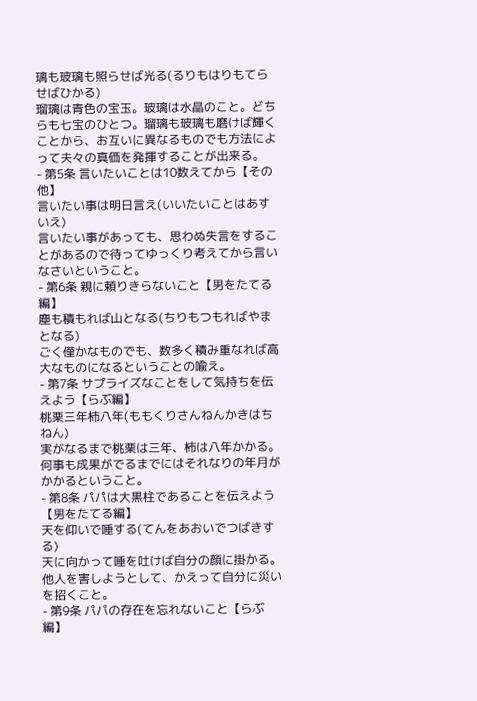璃も玻璃も照らせば光る(るりもはりもてらせばひかる)
瑠璃は青色の宝玉。玻璃は水晶のこと。どちらも七宝のひとつ。瑠璃も玻璃も磨けば輝くことから、お互いに異なるものでも方法によって夫々の真価を発揮することが出来る。
- 第5条 言いたいことは10数えてから【その他】
言いたい事は明日言え(いいたいことはあすいえ)
言いたい事があっても、思わぬ失言をすることがあるので待ってゆっくり考えてから言いなさいということ。
- 第6条 親に頼りきらないこと【男をたてる編】
塵も積もれば山となる(ちりもつもればやまとなる)
ごく僅かなものでも、数多く積み重なれば高大なものになるということの喩え。
- 第7条 サプライズなことをして気持ちを伝えよう【らぶ編】
桃栗三年柿八年(ももくりさんねんかきはちねん)
実がなるまで桃栗は三年、柿は八年かかる。何事も成果がでるまでにはそれなりの年月がかかるということ。
- 第8条 パパは大黒柱であることを伝えよう【男をたてる編】
天を仰いで唾する(てんをあおいでつばきする)
天に向かって唾を吐けば自分の顔に掛かる。他人を害しようとして、かえって自分に災いを招くこと。
- 第9条 パパの存在を忘れないこと【らぶ編】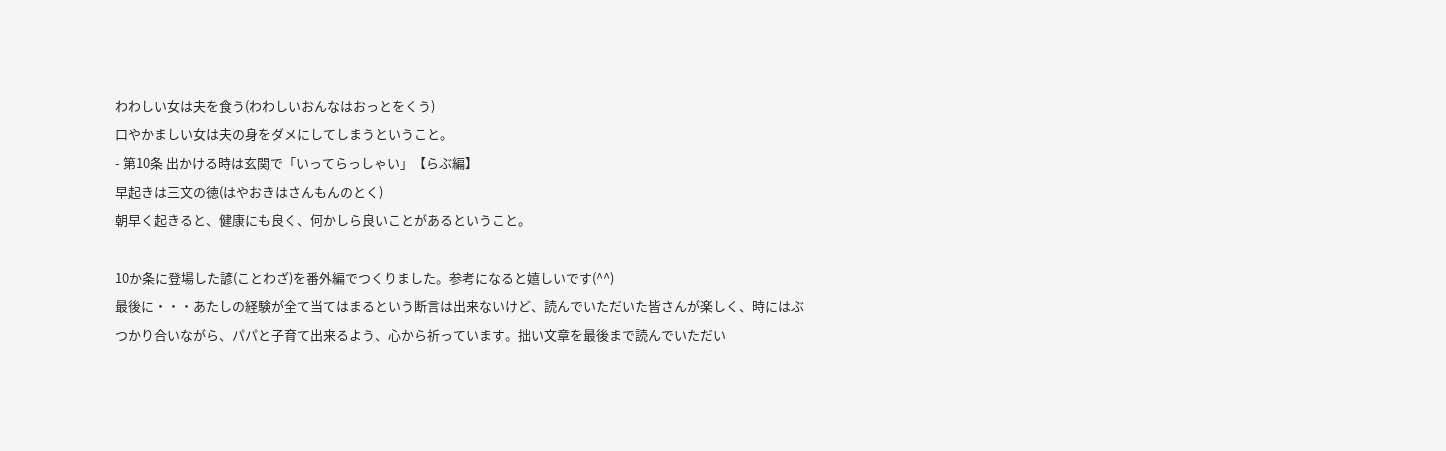わわしい女は夫を食う(わわしいおんなはおっとをくう)
口やかましい女は夫の身をダメにしてしまうということ。
- 第10条 出かける時は玄関で「いってらっしゃい」【らぶ編】
早起きは三文の徳(はやおきはさんもんのとく)
朝早く起きると、健康にも良く、何かしら良いことがあるということ。

10か条に登場した諺(ことわざ)を番外編でつくりました。参考になると嬉しいです(^^)
最後に・・・あたしの経験が全て当てはまるという断言は出来ないけど、読んでいただいた皆さんが楽しく、時にはぶつかり合いながら、パパと子育て出来るよう、心から祈っています。拙い文章を最後まで読んでいただい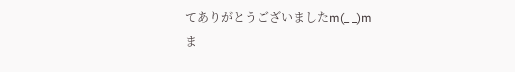てありがとうございましたm(_ _)m
ま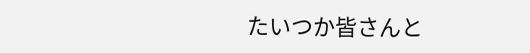たいつか皆さんと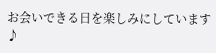お会いできる日を楽しみにしています♪